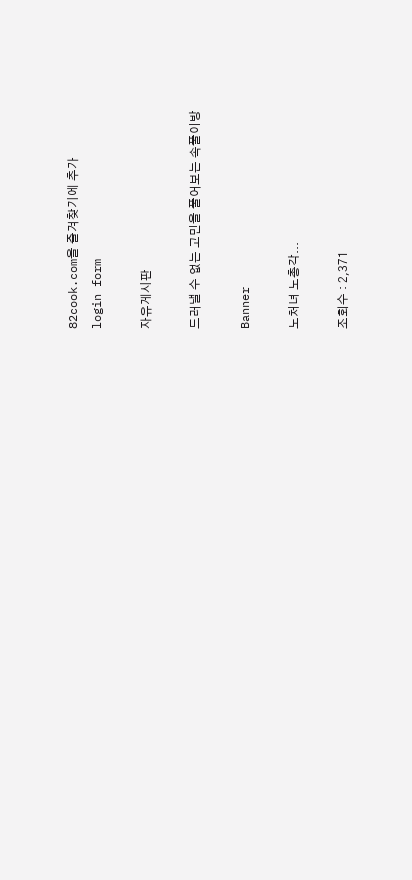82cook.com을 즐겨찾기에 추가
login form

자유게시판

드러낼 수 없는 고민을 풀어보는 속풀이방

Banner

노처녀 노총각...

조회수 : 2,371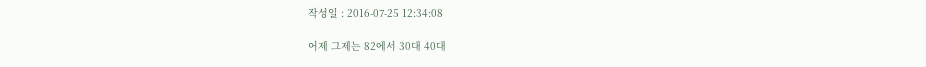작성일 : 2016-07-25 12:34:08

어제 그제는 82에서 30대 40대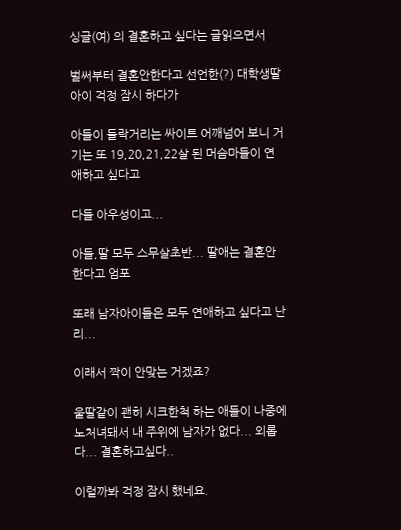싱글(여) 의 결혼하고 싶다는 글읽으면서

벌써부터 결혼안한다고 선언한(?) 대학생딸아이 걱정 잠시 하다가

아들이 들락거리는 싸이트 어깨넘어 보니 거기는 또 19,20,21,22살 된 머슴마들이 연애하고 싶다고

다들 아우성이고...

아들,딸 모두 스무살초반... 딸애는 결혼안한다고 엄포

또래 남자아이들은 모두 연애하고 싶다고 난리...

이래서 짝이 안맞는 거겠죠?

울딸같이 괜히 시크한척 하는 애들이 나중에 노처녀돼서 내 주위에 남자가 없다... 외롭다... 결혼하고싶다..

이럴까봐 걱정 잠시 했네요.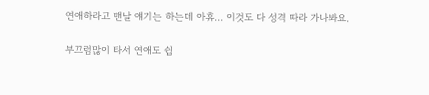연애하라고 맨날 얘기는 하는데 아휴... 이것도 다 성격 따라 가나봐요.

부끄럼많이 타서 연애도 쉽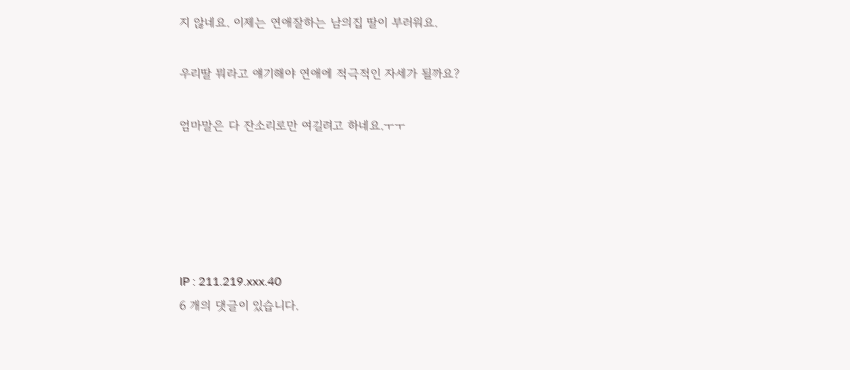지 않네요. 이제는 연애잘하는 남의집 딸이 부러워요.

우리딸 뭐라고 얘기해야 연애에 적극적인 자세가 될까요?

엄마말은 다 잔소리로만 여길려고 하네요.ㅜㅜ





IP : 211.219.xxx.40
6 개의 댓글이 있습니다.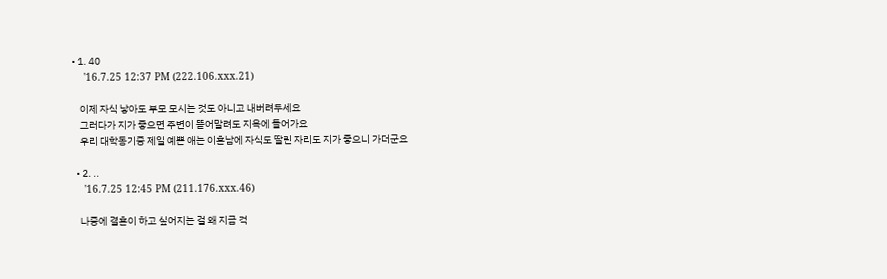• 1. 40
    '16.7.25 12:37 PM (222.106.xxx.21)

    이제 자식 낳아도 부모 모시는 것도 아니고 내버려두세요
    그러다가 지가 좋으면 주변이 뜯어말려도 지옥에 들어가요
    우리 대학동기중 제일 예쁜 애는 이혼남에 자식도 딸린 자리도 지가 좋으니 가더군요

  • 2. ..
    '16.7.25 12:45 PM (211.176.xxx.46)

    나중에 결혼이 하고 싶어지는 걸 왜 지금 걱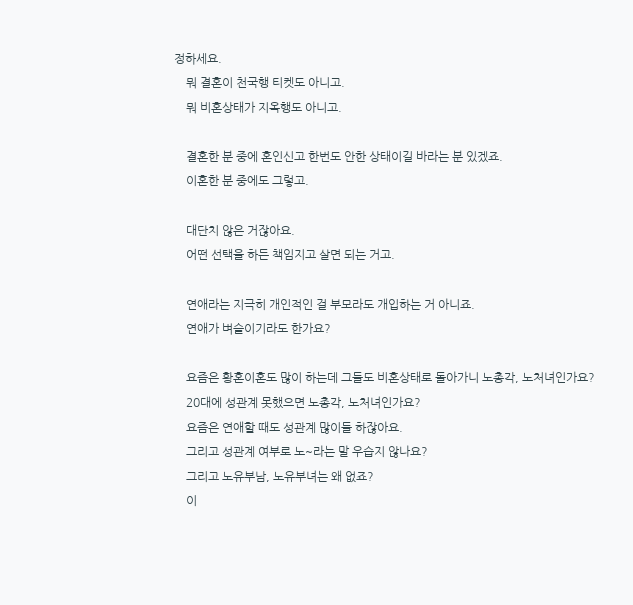정하세요.
    뭐 결혼이 천국행 티켓도 아니고.
    뭐 비혼상태가 지옥행도 아니고.

    결혼한 분 중에 혼인신고 한번도 안한 상태이길 바라는 분 있겠죠.
    이혼한 분 중에도 그렇고.

    대단치 않은 거잖아요.
    어떤 선택을 하든 책임지고 살면 되는 거고.

    연애라는 지극히 개인적인 걸 부모라도 개입하는 거 아니죠.
    연애가 벼슬이기라도 한가요?

    요즘은 황혼이혼도 많이 하는데 그들도 비혼상태로 돌아가니 노총각, 노처녀인가요?
    20대에 성관계 못했으면 노총각, 노처녀인가요?
    요즘은 연애할 때도 성관계 많이들 하잖아요.
    그리고 성관계 여부로 노~라는 말 우습지 않나요?
    그리고 노유부남, 노유부녀는 왜 없죠?
    이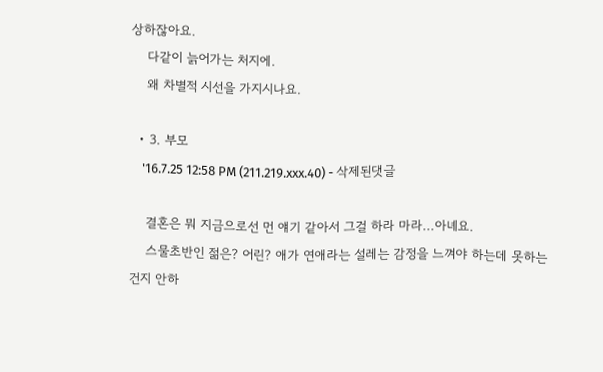상하잖아요.
    다같이 늙어가는 처지에.
    왜 차별적 시선을 가지시나요.

  • 3. 부모
    '16.7.25 12:58 PM (211.219.xxx.40) - 삭제된댓글

    결혼은 뭐 지금으로선 먼 얘기 같아서 그걸 하라 마라...아녜요.
    스물초반인 젊은? 어린? 애가 연애라는 설레는 감정을 느껴야 하는데 못하는 건지 안하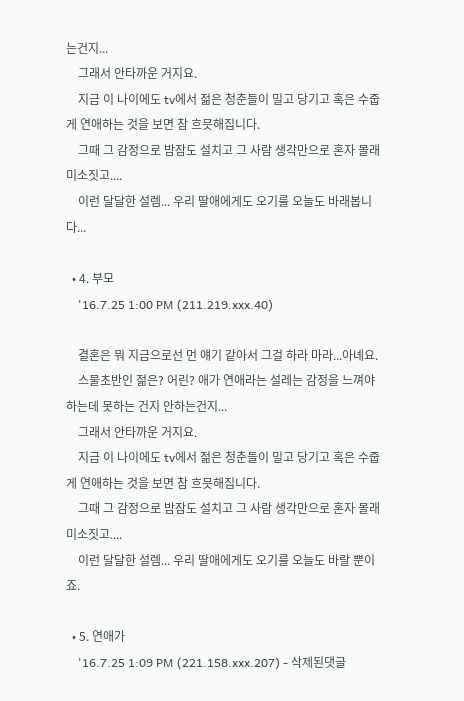는건지...
    그래서 안타까운 거지요.
    지금 이 나이에도 tv에서 젊은 청춘들이 밀고 당기고 혹은 수줍게 연애하는 것을 보면 참 흐믓해집니다.
    그때 그 감정으로 밤잠도 설치고 그 사람 생각만으로 혼자 몰래 미소짓고....
    이런 달달한 설렘... 우리 딸애에게도 오기를 오늘도 바래봅니다...

  • 4. 부모
    '16.7.25 1:00 PM (211.219.xxx.40)

    결혼은 뭐 지금으로선 먼 얘기 같아서 그걸 하라 마라...아녜요.
    스물초반인 젊은? 어린? 애가 연애라는 설레는 감정을 느껴야 하는데 못하는 건지 안하는건지...
    그래서 안타까운 거지요.
    지금 이 나이에도 tv에서 젊은 청춘들이 밀고 당기고 혹은 수줍게 연애하는 것을 보면 참 흐믓해집니다.
    그때 그 감정으로 밤잠도 설치고 그 사람 생각만으로 혼자 몰래 미소짓고....
    이런 달달한 설렘... 우리 딸애에게도 오기를 오늘도 바랄 뿐이죠.

  • 5. 연애가
    '16.7.25 1:09 PM (221.158.xxx.207) - 삭제된댓글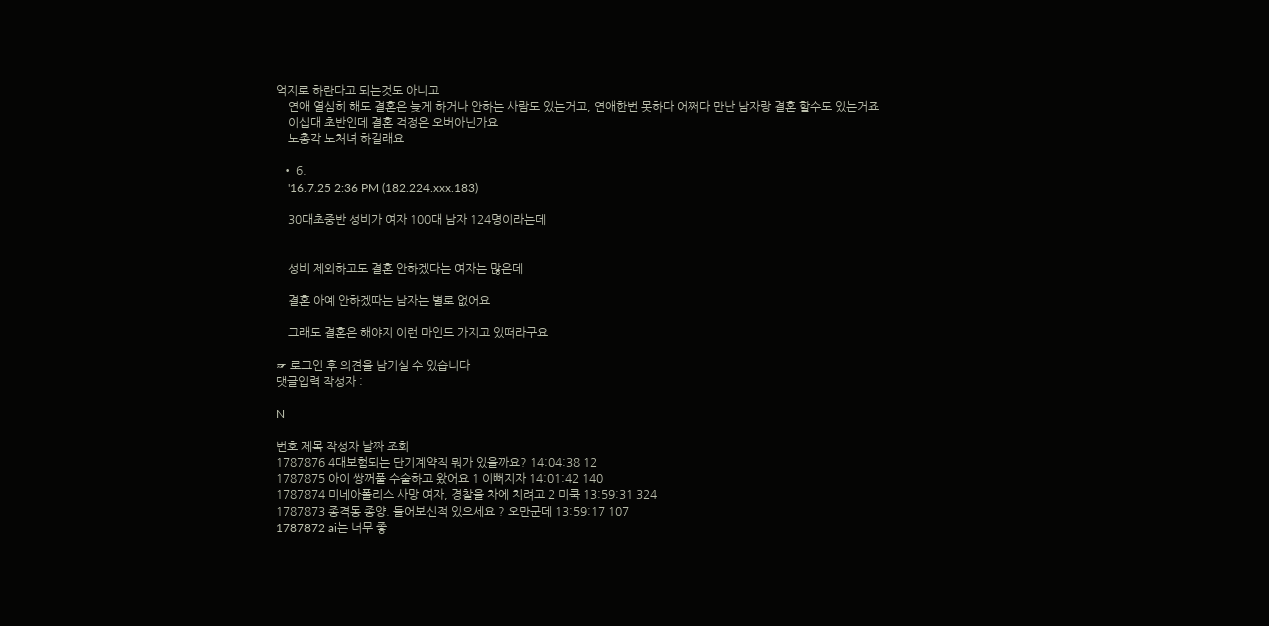억지로 하란다고 되는것도 아니고
    연애 열심히 해도 결혼은 늦게 하거나 안하는 사람도 있는거고, 연애한번 못하다 어쩌다 만난 남자랑 결혼 할수도 있는거죠
    이십대 초반인데 결혼 걱정은 오버아닌가요
    노총각 노처녀 하길래요

  • 6.
    '16.7.25 2:36 PM (182.224.xxx.183)

    30대초중반 성비가 여자 100대 남자 124명이라는데


    성비 제외하고도 결혼 안하겠다는 여자는 많은데

    결혼 아예 안하겠따는 남자는 별로 없어요

    그래도 결혼은 해야지 이런 마인드 가지고 있떠라구요

☞ 로그인 후 의견을 남기실 수 있습니다
댓글입력 작성자 :

N

번호 제목 작성자 날짜 조회
1787876 4대보험되는 단기계약직 뭐가 있을까요? 14:04:38 12
1787875 아이 쌍꺼풀 수술하고 왔어요 1 이뻐지자 14:01:42 140
1787874 미네아폴리스 사망 여자, 경찰을 차에 치려고 2 미쿡 13:59:31 324
1787873 종격동 종양. 들어보신적 있으세요 ? 오만군데 13:59:17 107
1787872 ai는 너무 좋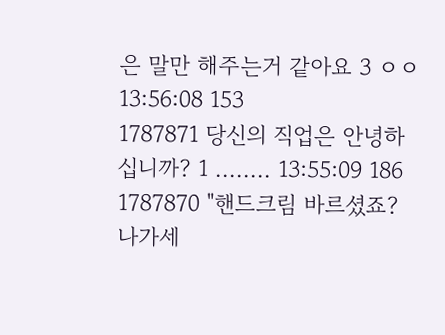은 말만 해주는거 같아요 3 ㅇㅇ 13:56:08 153
1787871 당신의 직업은 안녕하십니까? 1 ........ 13:55:09 186
1787870 "핸드크림 바르셨죠? 나가세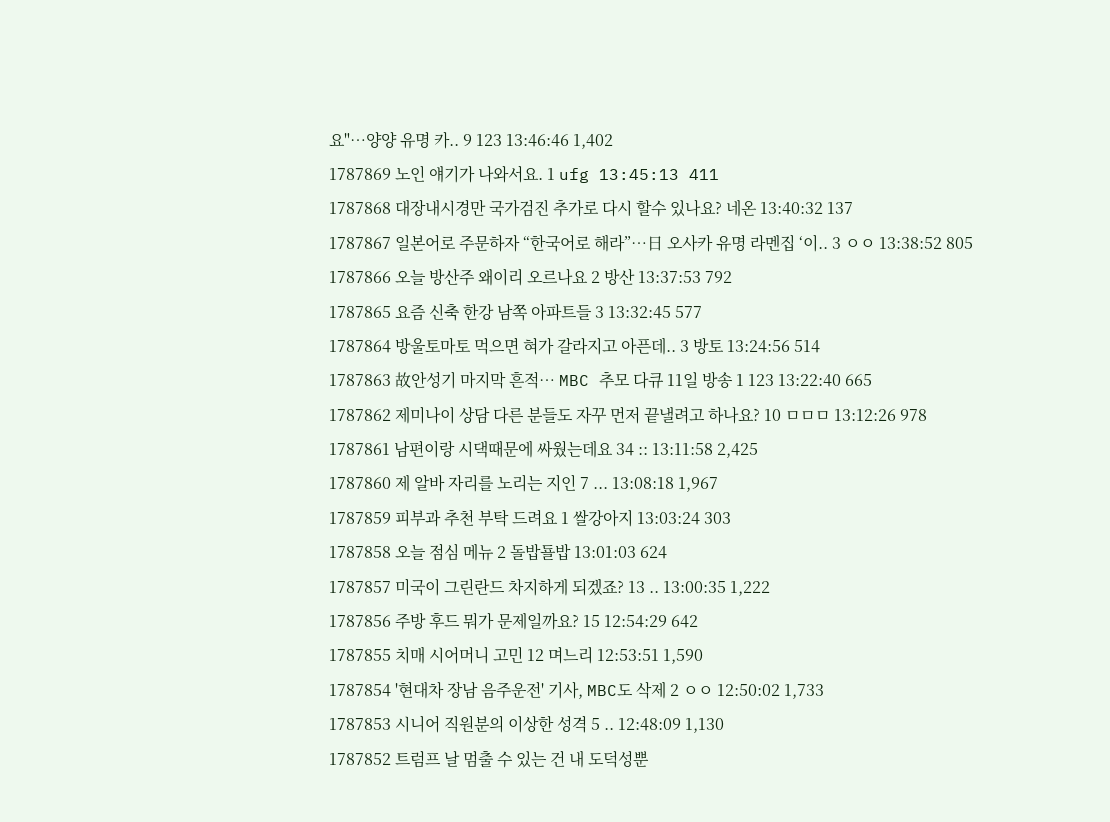요"…양양 유명 카.. 9 123 13:46:46 1,402
1787869 노인 얘기가 나와서요. 1 ufg 13:45:13 411
1787868 대장내시경만 국가검진 추가로 다시 할수 있나요? 네온 13:40:32 137
1787867 일본어로 주문하자 “한국어로 해라”…日 오사카 유명 라멘집 ‘이.. 3 ㅇㅇ 13:38:52 805
1787866 오늘 방산주 왜이리 오르나요 2 방산 13:37:53 792
1787865 요즘 신축 한강 남쪽 아파트들 3 13:32:45 577
1787864 방울토마토 먹으면 혀가 갈라지고 아픈데.. 3 방토 13:24:56 514
1787863 故안성기 마지막 흔적… MBC 추모 다큐 11일 방송 1 123 13:22:40 665
1787862 제미나이 상담 다른 분들도 자꾸 먼저 끝낼려고 하나요? 10 ㅁㅁㅁ 13:12:26 978
1787861 남편이랑 시댁때문에 싸웠는데요 34 :: 13:11:58 2,425
1787860 제 알바 자리를 노리는 지인 7 ... 13:08:18 1,967
1787859 피부과 추천 부탁 드려요 1 쌀강아지 13:03:24 303
1787858 오늘 점심 메뉴 2 돌밥됼밥 13:01:03 624
1787857 미국이 그린란드 차지하게 되겠죠? 13 .. 13:00:35 1,222
1787856 주방 후드 뭐가 문제일까요? 15 12:54:29 642
1787855 치매 시어머니 고민 12 며느리 12:53:51 1,590
1787854 '현대차 장남 음주운전' 기사, MBC도 삭제 2 ㅇㅇ 12:50:02 1,733
1787853 시니어 직원분의 이상한 성격 5 .. 12:48:09 1,130
1787852 트럼프 날 멈출 수 있는 건 내 도덕성뿐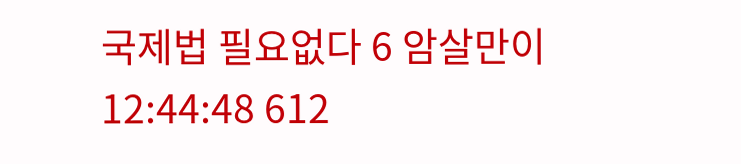국제법 필요없다 6 암살만이 12:44:48 612